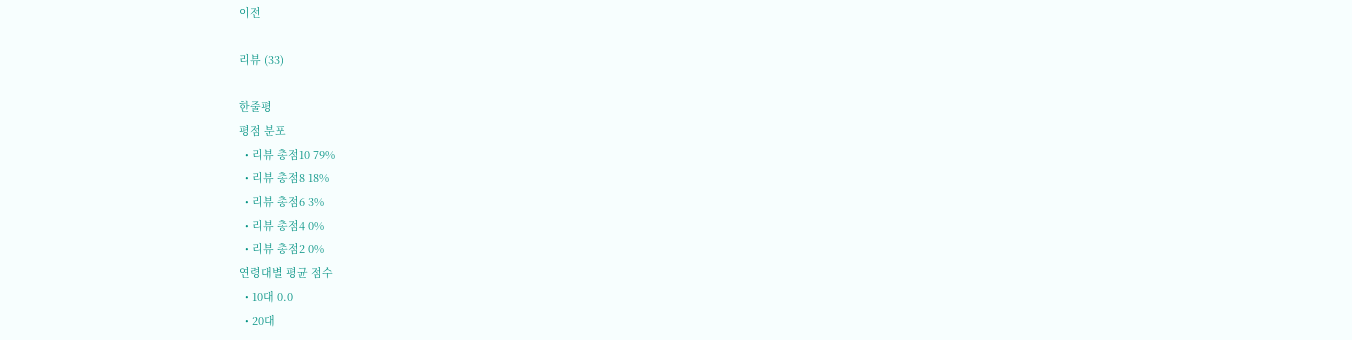이전

리뷰 (33)

한줄평
평점 분포
  • 리뷰 총점10 79%
  • 리뷰 총점8 18%
  • 리뷰 총점6 3%
  • 리뷰 총점4 0%
  • 리뷰 총점2 0%
연령대별 평균 점수
  • 10대 0.0
  • 20대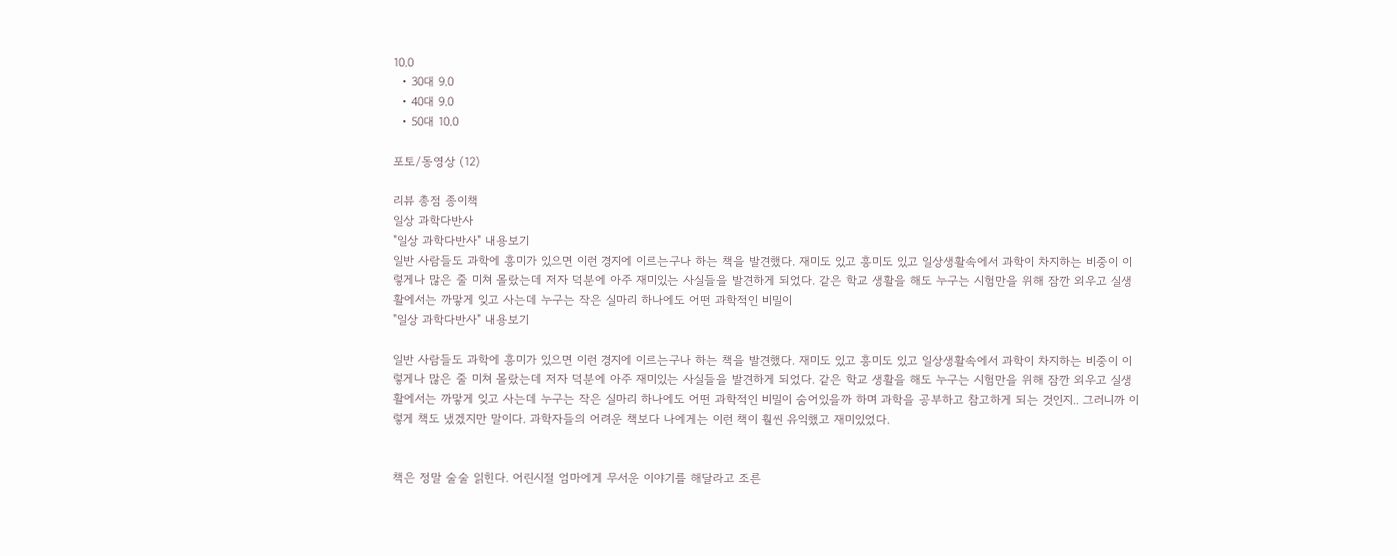10.0
  • 30대 9.0
  • 40대 9.0
  • 50대 10.0

포토/동영상 (12)

리뷰 총점 종이책
일상 과학다반사
"일상 과학다반사" 내용보기
일반 사람들도 과학에 흥미가 있으면 이런 경지에 이르는구나 하는 책을 발견했다. 재미도 있고 흥미도 있고 일상생활속에서 과학이 차지하는 비중이 이렇게나 많은 줄 미쳐 몰랐는데 저자 덕분에 아주 재미있는 사실들을 발견하게 되었다. 같은 학교 생활을 해도 누구는 시험만을 위해 잠깐 외우고 실생활에서는 까맣게 잊고 사는데 누구는 작은 실마리 하나에도 어떤 과학적인 비밀이
"일상 과학다반사" 내용보기

일반 사람들도 과학에 흥미가 있으면 이런 경지에 이르는구나 하는 책을 발견했다. 재미도 있고 흥미도 있고 일상생활속에서 과학이 차지하는 비중이 이렇게나 많은 줄 미쳐 몰랐는데 저자 덕분에 아주 재미있는 사실들을 발견하게 되었다. 같은 학교 생활을 해도 누구는 시험만을 위해 잠깐 외우고 실생활에서는 까맣게 잊고 사는데 누구는 작은 실마리 하나에도 어떤 과학적인 비밀이 숨어있을까 하며 과학을 공부하고 참고하게 되는 것인지.. 그러니까 이렇게 책도 냈겠지만 말이다. 과학자들의 어려운 책보다 나에게는 이런 책이 훨씬 유익했고 재미있었다.


책은 정말 술술 읽힌다. 어린시절 엄마에게 무서운 이야기를 해달라고 조른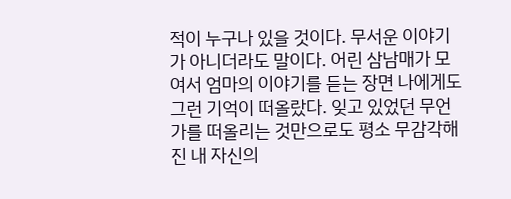적이 누구나 있을 것이다. 무서운 이야기가 아니더라도 말이다. 어린 삼남매가 모여서 엄마의 이야기를 듣는 장면 나에게도 그런 기억이 떠올랐다. 잊고 있었던 무언가를 떠올리는 것만으로도 평소 무감각해진 내 자신의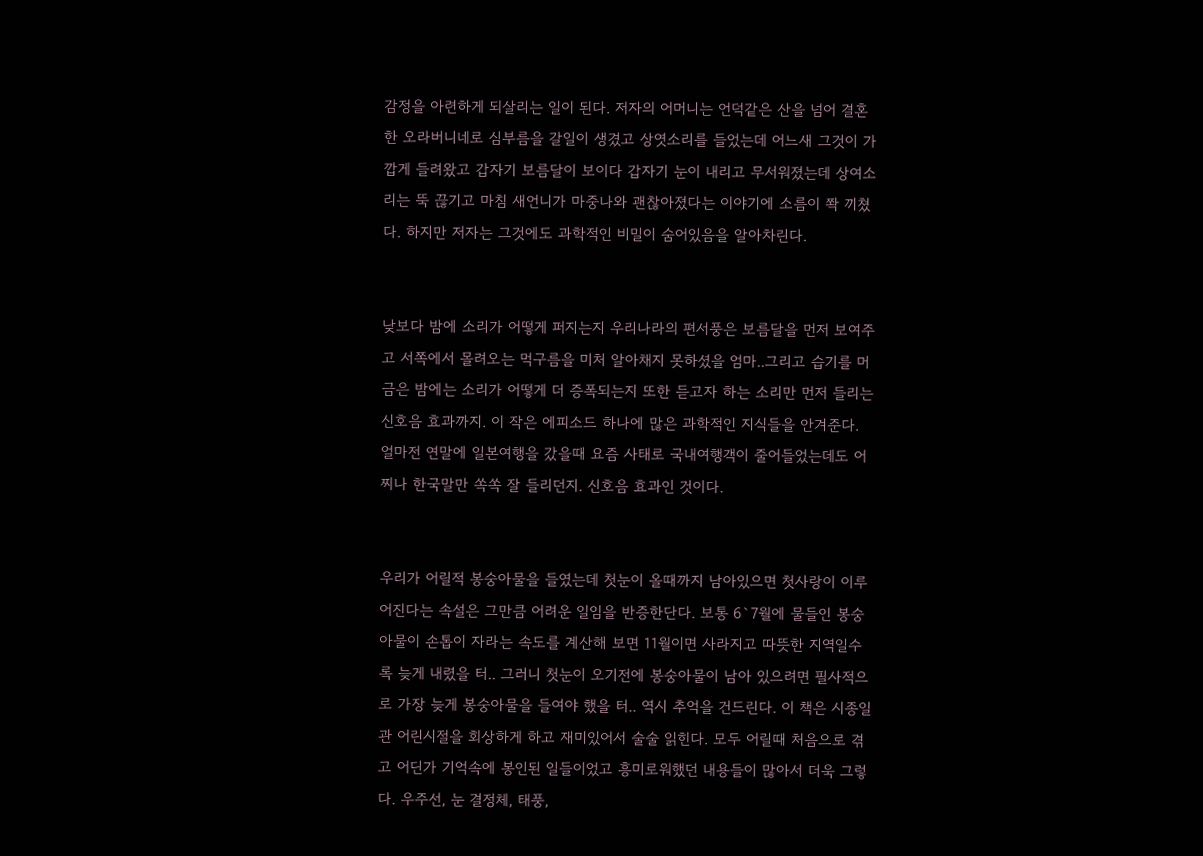감정을 아련하게 되살리는 일이 된다. 저자의 어머니는 언덕같은 산을 넘어 결혼한 오라버니네로 심부름을 갈일이 생겼고 상엿소리를 들었는데 어느새 그것이 가깝게 들려왔고 갑자기 보름달이 보이다 갑자기 눈이 내리고 무서워졌는데 상여소리는 뚝 끊기고 마침 새언니가 마중나와 괜찮아졌다는 이야기에 소름이 쫙 끼쳤다. 하지만 저자는 그것에도 과학적인 비밀이 숨어있음을 알아차린다.


낮보다 밤에 소리가 어떻게 퍼지는지 우리나라의 편서풍은 보름달을 먼저 보여주고 서쪽에서 몰려오는 먹구름을 미처 알아채지 못하셨을 엄마..그리고 습기를 머금은 밤에는 소리가 어떻게 더 증폭되는지 또한 듣고자 하는 소리만 먼저 들리는 신호음 효과까지. 이 작은 에피소드 하나에 많은 과학적인 지식들을 안겨준다. 얼마전 연말에 일본여행을 갔을때 요즘 사태로 국내여행객이 줄어들었는데도 어찌나 한국말만 쏙쏙 잘 들리던지. 신호음 효과인 것이다.


우리가 어릴적 봉숭아물을 들였는데 첫눈이 올때까지 남아있으면 첫사랑이 이루어진다는 속설은 그만큼 어려운 일임을 반증한단다. 보통 6`7월에 물들인 봉숭아물이 손톱이 자라는 속도를 계산해 보면 11월이면 사라지고 따뜻한 지역일수록 늦게 내렸을 터.. 그러니 첫눈이 오기전에 봉숭아물이 남아 있으려면 필사적으로 가장 늦게 봉숭아물을 들여야 했을 터.. 역시 추억을 건드린다. 이 책은 시종일관 어린시절을 회상하게 하고 재미있어서 술술 읽힌다. 모두 어릴때 처음으로 겪고 어딘가 기억속에 봉인된 일들이었고 흥미로워했던 내용들이 많아서 더욱 그렇다. 우주선, 눈 결정체, 태풍,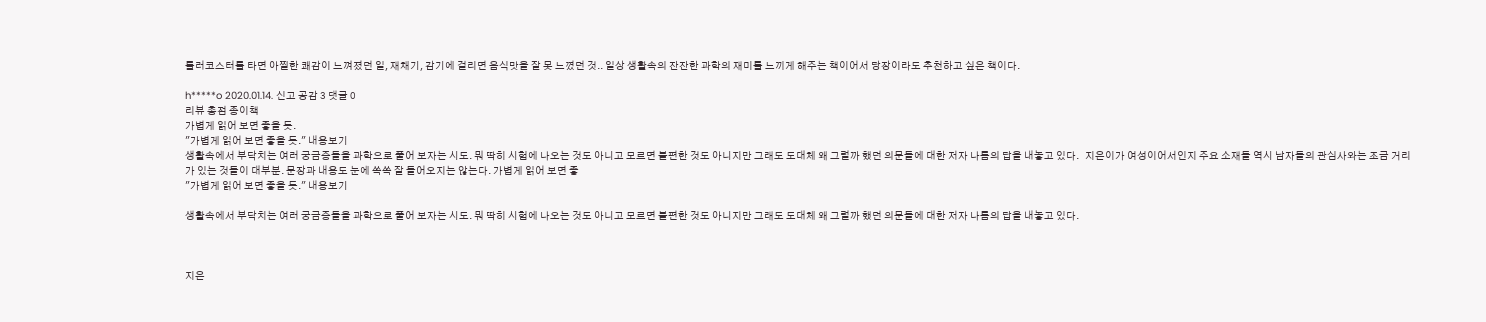롤러코스터를 타면 아찔한 쾌감이 느껴졌던 일, 재채기, 감기에 걸리면 음식맛을 잘 못 느꼈던 것.. 일상 생활속의 잔잔한 과학의 재미를 느끼게 해주는 책이어서 당장이라도 추천하고 싶은 책이다.

h*****o 2020.01.14. 신고 공감 3 댓글 0
리뷰 총점 종이책
가볍게 읽어 보면 좋을 듯.
"가볍게 읽어 보면 좋을 듯." 내용보기
생활속에서 부닥치는 여러 궁금증들을 과학으로 풀어 보자는 시도. 뭐 딱히 시험에 나오는 것도 아니고 모르면 불편한 것도 아니지만 그래도 도대체 왜 그럴까 했던 의문들에 대한 저자 나름의 답을 내놓고 있다.   지은이가 여성이어서인지 주요 소재들 역시 남자들의 관심사와는 조금 거리가 있는 것들이 대부분. 문장과 내용도 눈에 쏙쏙 잘 들어오지는 않는다. 가볍게 읽어 보면 좋
"가볍게 읽어 보면 좋을 듯." 내용보기

생활속에서 부닥치는 여러 궁금증들을 과학으로 풀어 보자는 시도. 뭐 딱히 시험에 나오는 것도 아니고 모르면 불편한 것도 아니지만 그래도 도대체 왜 그럴까 했던 의문들에 대한 저자 나름의 답을 내놓고 있다.



지은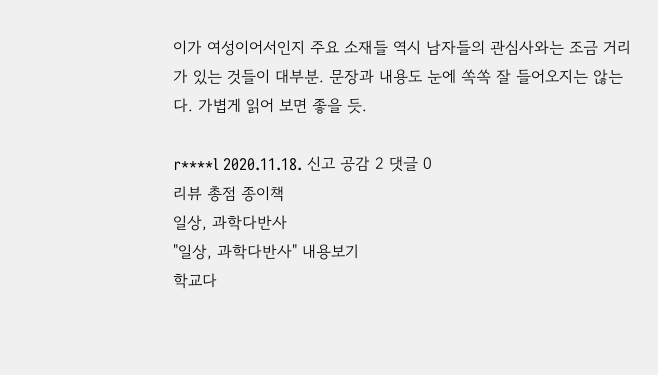이가 여성이어서인지 주요 소재들 역시 남자들의 관심사와는 조금 거리가 있는 것들이 대부분. 문장과 내용도 눈에 쏙쏙 잘 들어오지는 않는다. 가볍게 읽어 보면 좋을 듯.

r****l 2020.11.18. 신고 공감 2 댓글 0
리뷰 총점 종이책
일상, 과학다반사
"일상, 과학다반사" 내용보기
학교다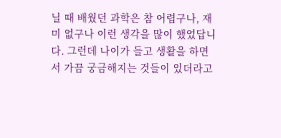닐 때 배웠던 과학은 참 어렵구나, 재미 없구나 이런 생각을 많이 했었답니다. 그런데 나이가 들고 생활을 하면서 가끔 궁금해지는 것들이 있더라고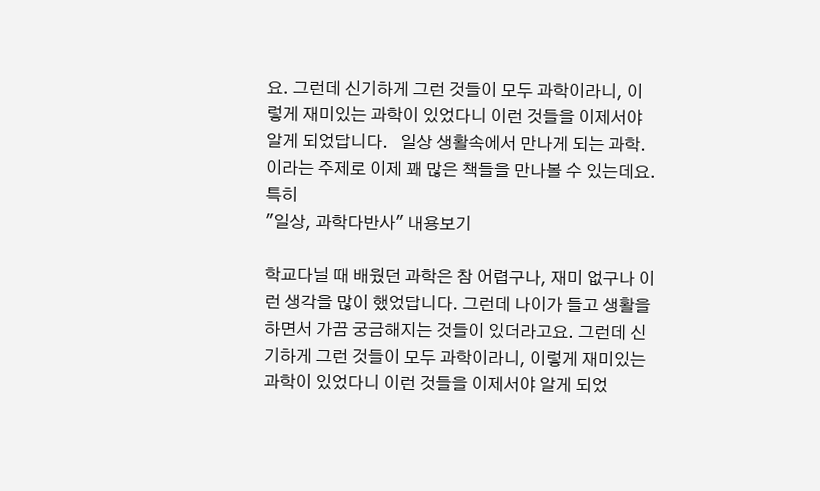요. 그런데 신기하게 그런 것들이 모두 과학이라니, 이렇게 재미있는 과학이 있었다니 이런 것들을 이제서야 알게 되었답니다.   일상 생활속에서 만나게 되는 과학. 이라는 주제로 이제 꽤 많은 책들을 만나볼 수 있는데요. 특히
"일상, 과학다반사" 내용보기

학교다닐 때 배웠던 과학은 참 어렵구나, 재미 없구나 이런 생각을 많이 했었답니다. 그런데 나이가 들고 생활을 하면서 가끔 궁금해지는 것들이 있더라고요. 그런데 신기하게 그런 것들이 모두 과학이라니, 이렇게 재미있는 과학이 있었다니 이런 것들을 이제서야 알게 되었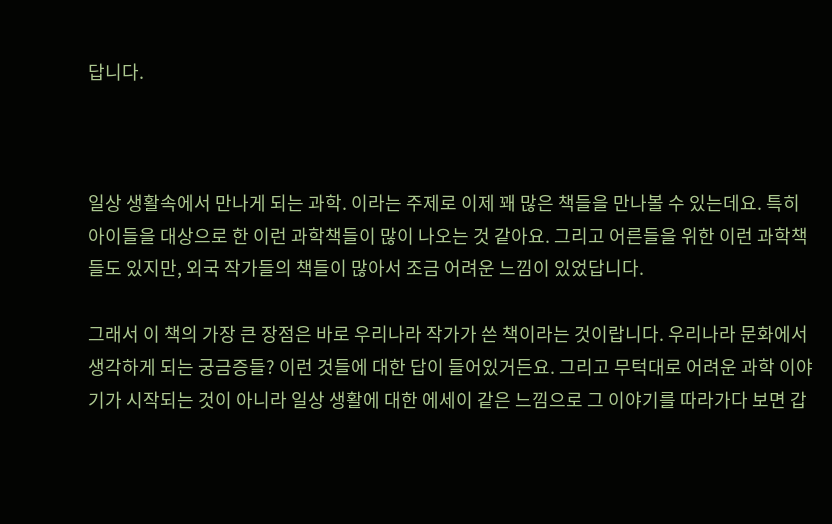답니다.



일상 생활속에서 만나게 되는 과학. 이라는 주제로 이제 꽤 많은 책들을 만나볼 수 있는데요. 특히 아이들을 대상으로 한 이런 과학책들이 많이 나오는 것 같아요. 그리고 어른들을 위한 이런 과학책들도 있지만, 외국 작가들의 책들이 많아서 조금 어려운 느낌이 있었답니다.

그래서 이 책의 가장 큰 장점은 바로 우리나라 작가가 쓴 책이라는 것이랍니다. 우리나라 문화에서 생각하게 되는 궁금증들? 이런 것들에 대한 답이 들어있거든요. 그리고 무턱대로 어려운 과학 이야기가 시작되는 것이 아니라 일상 생활에 대한 에세이 같은 느낌으로 그 이야기를 따라가다 보면 갑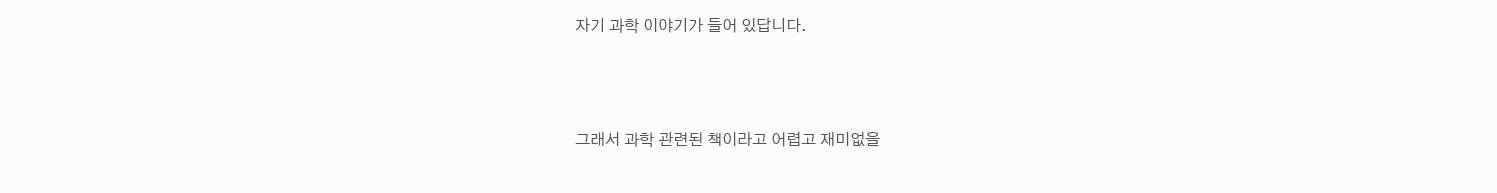자기 과학 이야기가 들어 있답니다.



그래서 과학 관련된 책이라고 어렵고 재미없을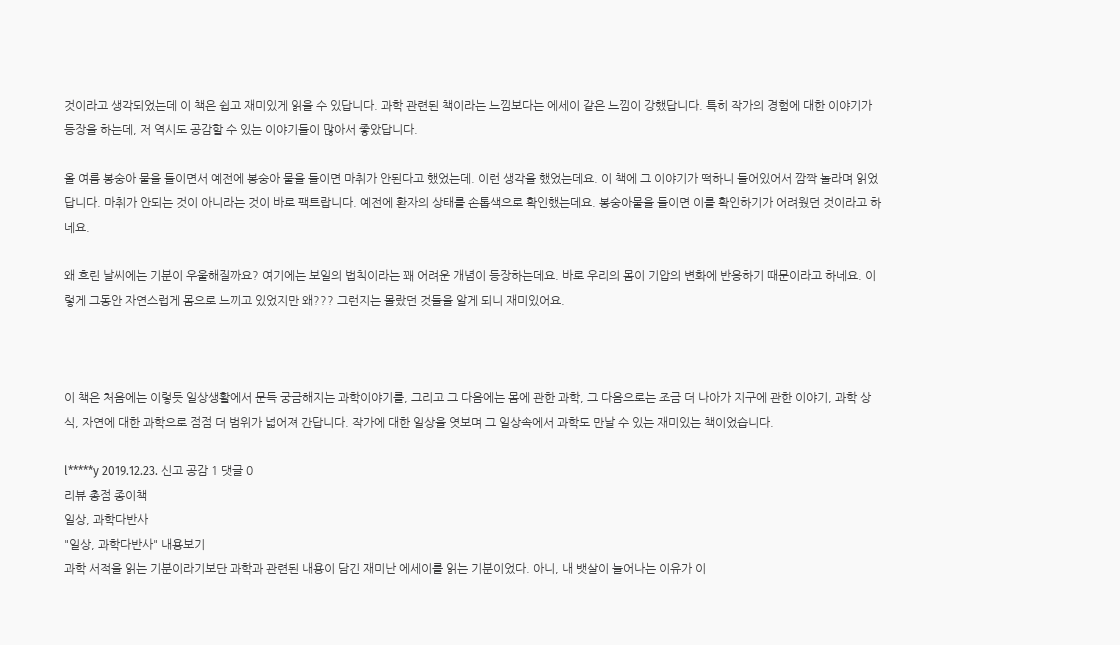것이라고 생각되었는데 이 책은 쉽고 재미있게 읽을 수 있답니다. 과학 관련된 책이라는 느낌보다는 에세이 같은 느낌이 강했답니다. 특히 작가의 경험에 대한 이야기가 등장을 하는데, 저 역시도 공감할 수 있는 이야기들이 많아서 좋았답니다.

올 여름 봉숭아 물을 들이면서 예전에 봉숭아 물을 들이면 마취가 안된다고 했었는데. 이런 생각을 했었는데요. 이 책에 그 이야기가 떡하니 들어있어서 깜짝 놀라며 읽었답니다. 마취가 안되는 것이 아니라는 것이 바로 팩트랍니다. 예전에 환자의 상태를 손톱색으로 확인했는데요. 봉숭아물을 들이면 이를 확인하기가 어려웠던 것이라고 하네요.

왜 흐린 날씨에는 기분이 우울해질까요? 여기에는 보일의 법칙이라는 꽤 어려운 개념이 등장하는데요. 바로 우리의 몸이 기압의 변화에 반응하기 때문이라고 하네요. 이렇게 그동안 자연스럽게 몸으로 느끼고 있었지만 왜??? 그런지는 몰랐던 것들을 알게 되니 재미있어요.



이 책은 처음에는 이렇듯 일상생활에서 문득 궁금해지는 과학이야기를, 그리고 그 다음에는 몸에 관한 과학, 그 다음으로는 조금 더 나아가 지구에 관한 이야기, 과학 상식, 자연에 대한 과학으로 점점 더 범위가 넓어져 간답니다. 작가에 대한 일상을 엿보며 그 일상속에서 과학도 만날 수 있는 재미있는 책이었습니다.

l*****y 2019.12.23. 신고 공감 1 댓글 0
리뷰 총점 종이책
일상, 과학다반사
"일상, 과학다반사" 내용보기
과학 서적을 읽는 기분이라기보단 과학과 관련된 내용이 담긴 재미난 에세이를 읽는 기분이었다. 아니, 내 뱃살이 늘어나는 이유가 이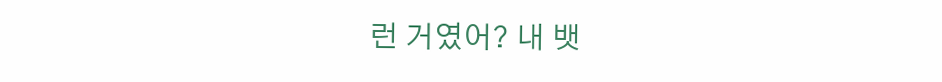런 거였어? 내 뱃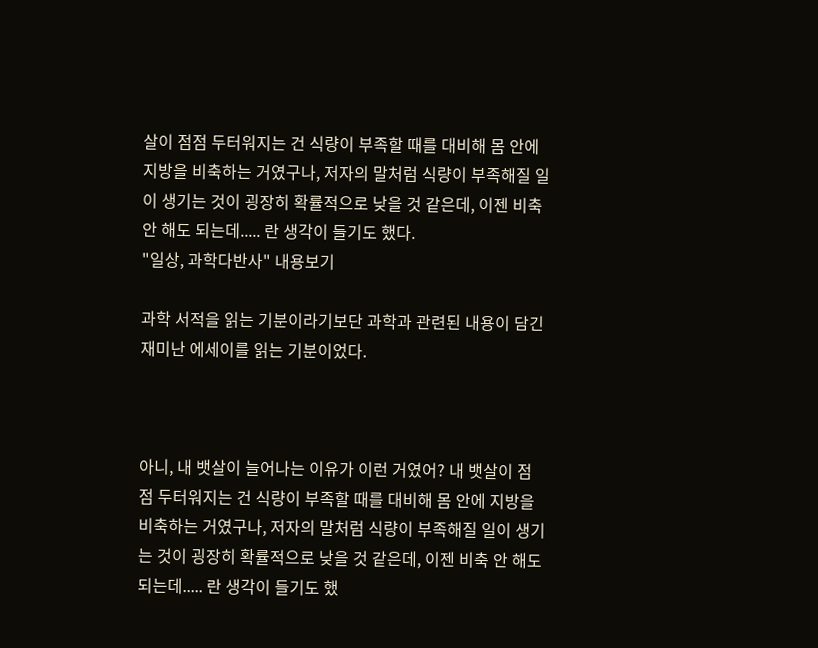살이 점점 두터워지는 건 식량이 부족할 때를 대비해 몸 안에 지방을 비축하는 거였구나, 저자의 말처럼 식량이 부족해질 일이 생기는 것이 굉장히 확률적으로 낮을 것 같은데, 이젠 비축 안 해도 되는데..... 란 생각이 들기도 했다.
"일상, 과학다반사" 내용보기

과학 서적을 읽는 기분이라기보단 과학과 관련된 내용이 담긴 재미난 에세이를 읽는 기분이었다.



아니, 내 뱃살이 늘어나는 이유가 이런 거였어? 내 뱃살이 점점 두터워지는 건 식량이 부족할 때를 대비해 몸 안에 지방을 비축하는 거였구나, 저자의 말처럼 식량이 부족해질 일이 생기는 것이 굉장히 확률적으로 낮을 것 같은데, 이젠 비축 안 해도 되는데..... 란 생각이 들기도 했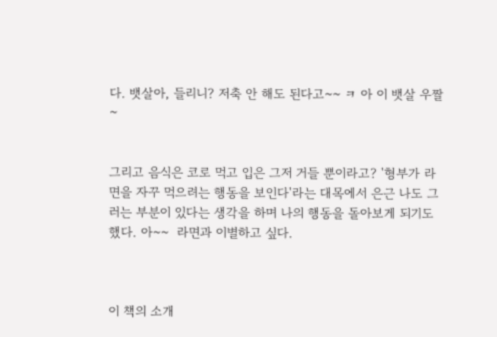다. 뱃살아, 들리니? 저축 안 해도 된다고~~ ㅋ 아 이 뱃살 우짤~


그리고 음식은 코로 먹고 입은 그저 거들 뿐이라고? '형부가 라면을 자꾸 먹으려는 행동을 보인다'라는 대목에서 은근 나도 그러는 부분이 있다는 생각을 하며 나의 행동을 돌아보게 되기도 했다. 아~~  라면과 이별하고 싶다.



이 책의 소개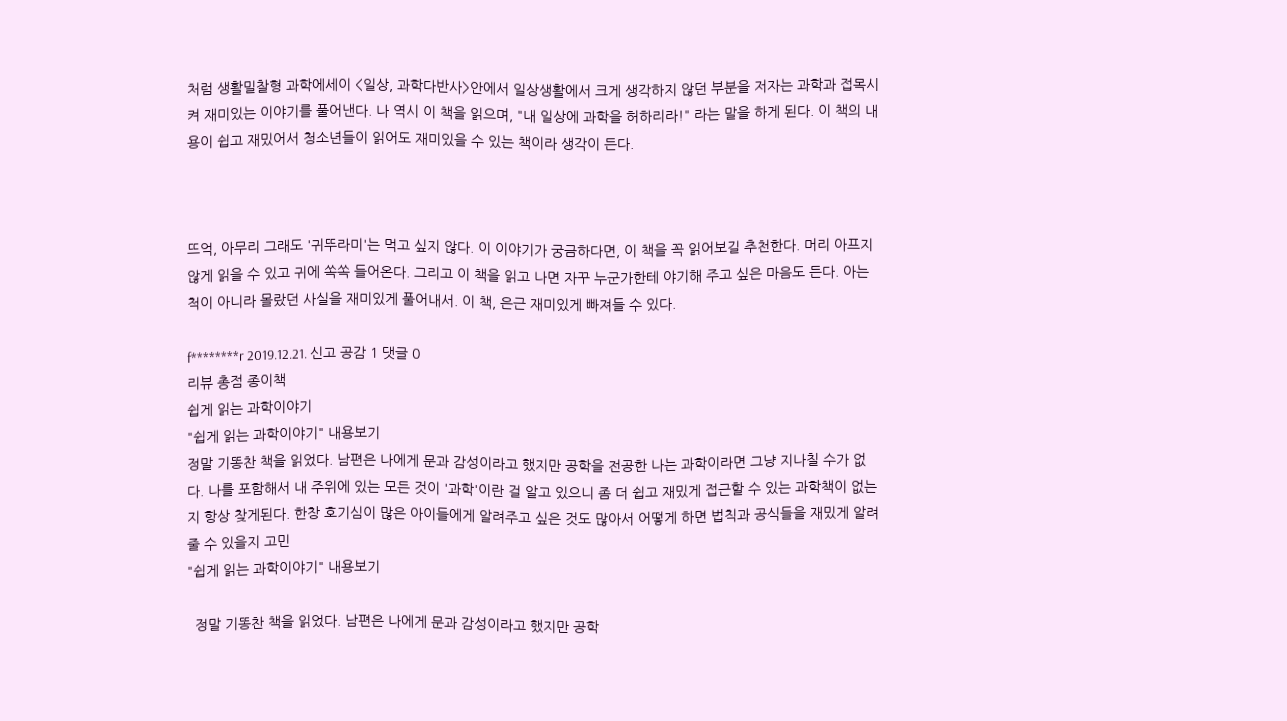처럼 생활밀찰형 과학에세이 <일상, 과학다반사>안에서 일상생활에서 크게 생각하지 않던 부분을 저자는 과학과 접목시켜 재미있는 이야기를 풀어낸다. 나 역시 이 책을 읽으며, "내 일상에 과학을 허하리라!" 라는 말을 하게 된다. 이 책의 내용이 쉽고 재밌어서 청소년들이 읽어도 재미있을 수 있는 책이라 생각이 든다.



뜨억, 아무리 그래도 '귀뚜라미'는 먹고 싶지 않다. 이 이야기가 궁금하다면, 이 책을 꼭 읽어보길 추천한다. 머리 아프지 않게 읽을 수 있고 귀에 쏙쏙 들어온다. 그리고 이 책을 읽고 나면 자꾸 누군가한테 야기해 주고 싶은 마음도 든다. 아는 척이 아니라 몰랐던 사실을 재미있게 풀어내서. 이 책, 은근 재미있게 빠져들 수 있다.

f********r 2019.12.21. 신고 공감 1 댓글 0
리뷰 총점 종이책
쉽게 읽는 과학이야기
"쉽게 읽는 과학이야기" 내용보기
정말 기똥찬 책을 읽었다. 남편은 나에게 문과 감성이라고 했지만 공학을 전공한 나는 과학이라면 그냥 지나칠 수가 없다. 나를 포함해서 내 주위에 있는 모든 것이 '과학'이란 걸 알고 있으니 좀 더 쉽고 재밌게 접근할 수 있는 과학책이 없는지 항상 찾게된다. 한창 호기심이 많은 아이들에게 알려주고 싶은 것도 많아서 어떻게 하면 법칙과 공식들을 재밌게 알려줄 수 있을지 고민
"쉽게 읽는 과학이야기" 내용보기

  정말 기똥찬 책을 읽었다. 남편은 나에게 문과 감성이라고 했지만 공학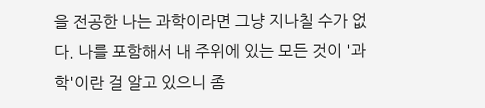을 전공한 나는 과학이라면 그냥 지나칠 수가 없다. 나를 포함해서 내 주위에 있는 모든 것이 '과학'이란 걸 알고 있으니 좀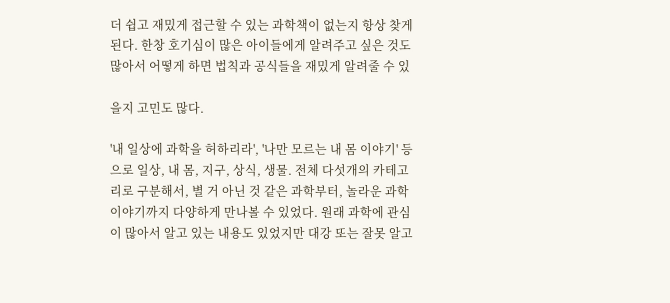더 쉽고 재밌게 접근할 수 있는 과학책이 없는지 항상 찾게된다. 한창 호기심이 많은 아이들에게 알려주고 싶은 것도 많아서 어떻게 하면 법칙과 공식들을 재밌게 알려줄 수 있

을지 고민도 많다.

'내 일상에 과학을 허하리라', '나만 모르는 내 몸 이야기' 등으로 일상, 내 몸, 지구, 상식, 생물. 전체 다섯개의 카테고리로 구분해서, 별 거 아닌 것 같은 과학부터, 놀라운 과학 이야기까지 다양하게 만나볼 수 있었다. 원래 과학에 관심이 많아서 알고 있는 내용도 있었지만 대강 또는 잘못 알고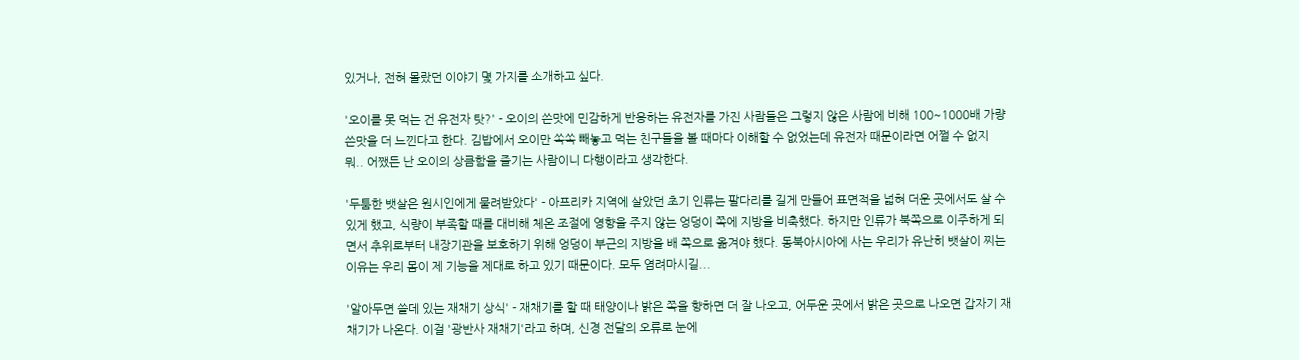있거나, 전혀 몰랐던 이야기 몇 가지를 소개하고 싶다.

'오이를 못 먹는 건 유전자 탓?' - 오이의 쓴맛에 민감하게 반응하는 유전자를 가진 사람들은 그렇지 않은 사람에 비해 100~1000배 가량 쓴맛을 더 느낀다고 한다. 김밥에서 오이만 쏙쏙 빼놓고 먹는 친구들을 볼 때마다 이해할 수 없었는데 유전자 때문이라면 어쩔 수 없지 뭐.. 어쨌든 난 오이의 상큼함을 즐기는 사람이니 다행이라고 생각한다.

'두툼한 뱃살은 원시인에게 물려받았다' - 아프리카 지역에 살았던 초기 인류는 팔다리를 길게 만들어 표면적을 넓혀 더운 곳에서도 살 수 있게 했고, 식량이 부족할 때를 대비해 체온 조절에 영향을 주지 않는 엉덩이 쪽에 지방을 비축했다. 하지만 인류가 북쪽으로 이주하게 되면서 추위로부터 내장기관을 보호하기 위해 엉덩이 부근의 지방을 배 쪽으로 옮겨야 했다. 동북아시아에 사는 우리가 유난히 뱃살이 찌는 이유는 우리 몸이 제 기능을 제대로 하고 있기 때문이다. 모두 염려마시길...

'알아두면 쓸데 있는 재채기 상식' - 재채기를 할 때 태양이나 밝은 쪽을 향하면 더 잘 나오고, 어두운 곳에서 밝은 곳으로 나오면 갑자기 재채기가 나온다. 이걸 '광반사 재채기'라고 하며, 신경 전달의 오류로 눈에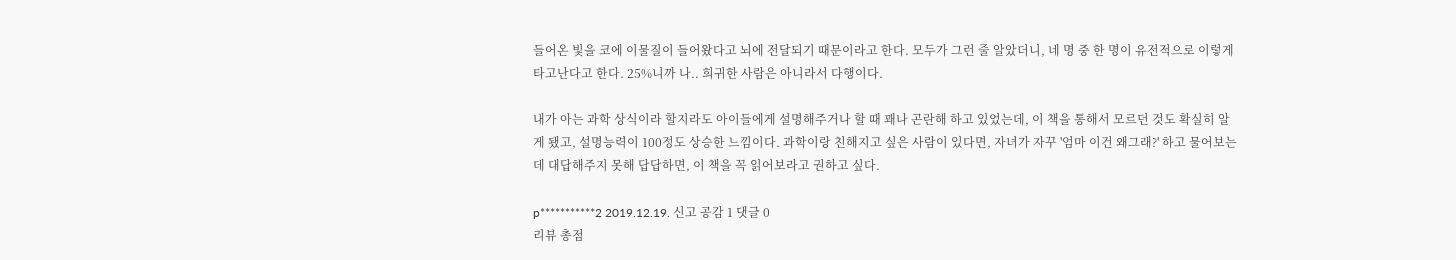들어온 빛을 코에 이물질이 들어왔다고 뇌에 전달되기 때문이라고 한다. 모두가 그런 줄 알았더니, 네 명 중 한 명이 유전적으로 이렇게 타고난다고 한다. 25%니까 나.. 희귀한 사람은 아니라서 다행이다.

내가 아는 과학 상식이라 할지라도 아이들에게 설명해주거나 할 때 꽤나 곤란해 하고 있었는데, 이 책을 통해서 모르던 것도 확실히 알게 됐고, 설명능력이 100정도 상승한 느낌이다. 과학이랑 친해지고 싶은 사람이 있다면, 자녀가 자꾸 '엄마 이건 왜그래?' 하고 물어보는데 대답해주지 못해 답답하면, 이 책을 꼭 읽어보라고 권하고 싶다.

p***********2 2019.12.19. 신고 공감 1 댓글 0
리뷰 총점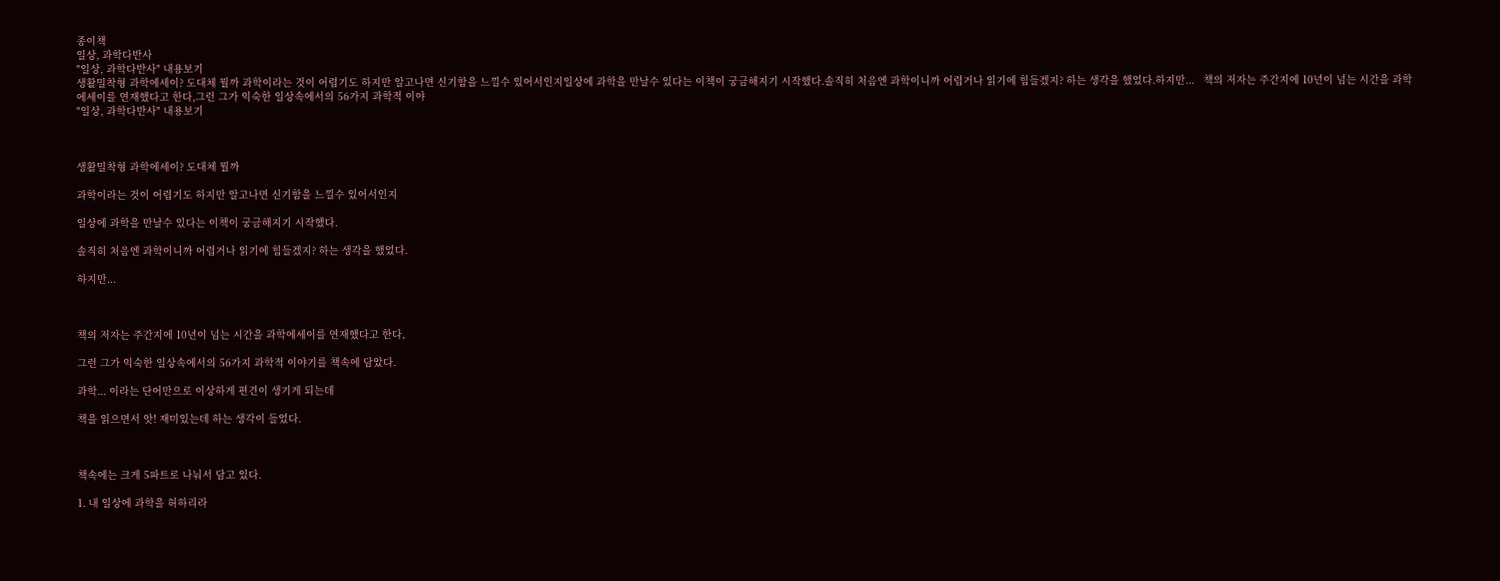종이책
일상, 과학다반사
"일상, 과학다반사" 내용보기
생활밀착형 과학에세이? 도대체 뭘까 과학이라는 것이 어렵기도 하지만 알고나면 신기함을 느낄수 있어서인지일상에 과학을 만날수 있다는 이책이 궁금해지기 시작했다.솔직히 처음엔 과학이니까 어렵거나 읽기에 힘들겠지? 하는 생각을 했었다.하지만...   책의 저자는 주간지에 10년이 넘는 시간을 과학에세이를 연재했다고 한다,그런 그가 익숙한 일상속에서의 56가지 과학적 이야
"일상, 과학다반사" 내용보기



생활밀착형 과학에세이? 도대체 뭘까

과학이라는 것이 어렵기도 하지만 알고나면 신기함을 느낄수 있어서인지

일상에 과학을 만날수 있다는 이책이 궁금해지기 시작했다.

솔직히 처음엔 과학이니까 어렵거나 읽기에 힘들겠지? 하는 생각을 했었다.

하지만...



책의 저자는 주간지에 10년이 넘는 시간을 과학에세이를 연재했다고 한다,

그런 그가 익숙한 일상속에서의 56가지 과학적 이야기를 책속에 담았다.

과학... 이라는 단어만으로 이상하게 편견이 생기게 되는데

책을 읽으면서 앗! 재미있는데 하는 생각이 들었다.



책속에는 크게 5파트로 나눠서 담고 있다.

1. 내 일상에 과학을 허하리라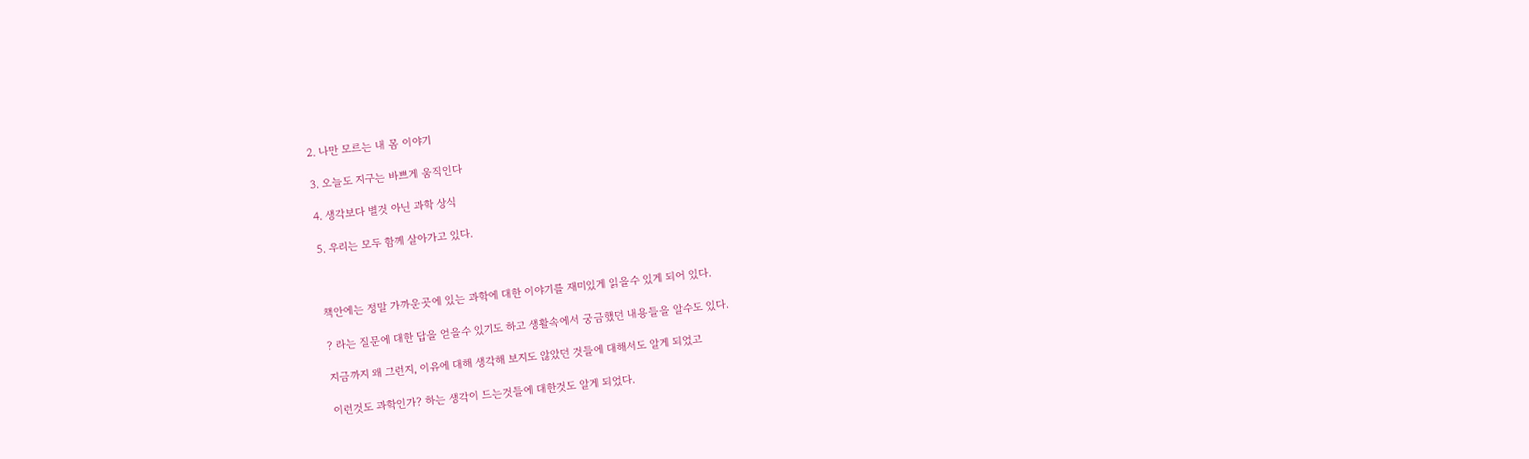2. 나만 모르는 내 몸 이야기

3. 오늘도 지구는 바쁘게 움직인다

4. 생각보다 별것 아닌 과학 상식

5. 우리는 모두 함께 살아가고 있다.



책안에는 정말 가까운곳에 있는 과학에 대한 이야기를 재미있게 읽을수 있게 되어 있다.

? 라는 질문에 대한 답을 얻을수 있기도 하고 생활속에서 궁금했던 내용들을 알수도 있다.

지금까지 왜 그런지, 이유에 대해 생각해 보지도 않았던 것들에 대해서도 알게 되었고

이런것도 과학인가? 하는 생각이 드는것들에 대한것도 알게 되었다.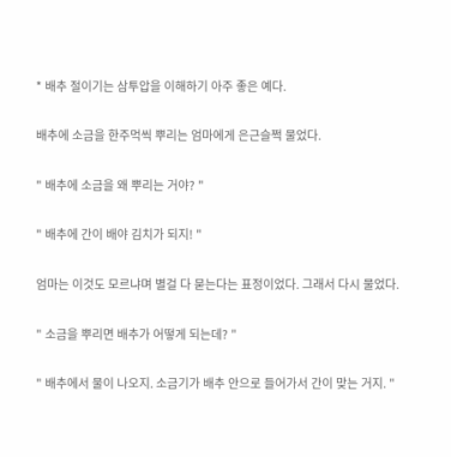* 배추 절이기는 삼투압을 이해하기 아주 좋은 예다.

배추에 소금을 한주먹씩 뿌리는 엄마에게 은근슬쩍 물었다.

" 배추에 소금을 왜 뿌리는 거야? "

" 배추에 간이 배야 김치가 되지! "

엄마는 이것도 모르냐며 별걸 다 묻는다는 표정이었다. 그래서 다시 물었다.

" 소금을 뿌리면 배추가 어떻게 되는데? "

" 배추에서 물이 나오지. 소금기가 배추 안으로 들어가서 간이 맞는 거지. "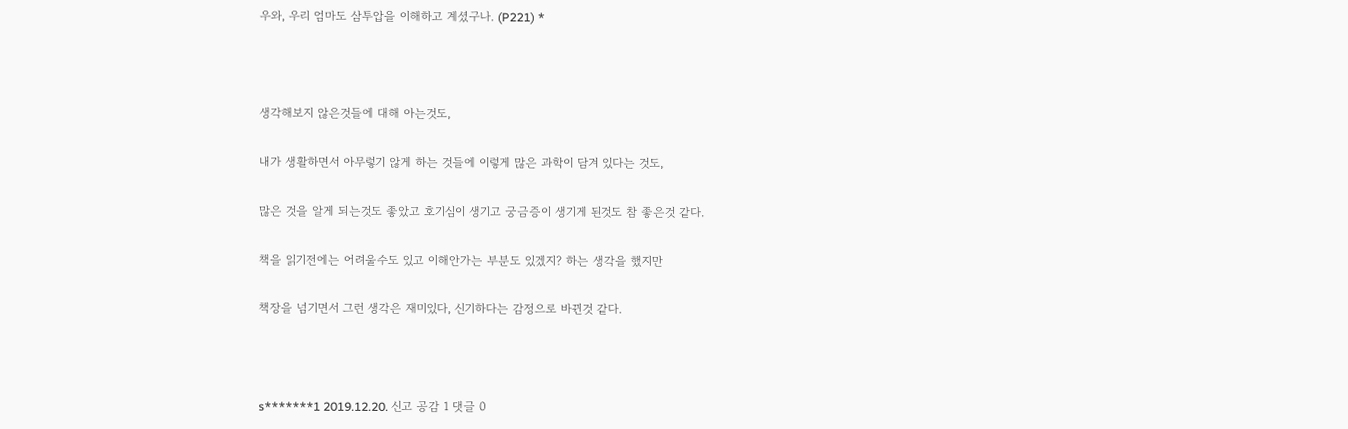우와, 우리 엄마도 삼투압을 이해하고 계셨구나. (P221) *



생각해보지 않은것들에 대해 아는것도,

내가 생활하면서 아무렇기 않게 하는 것들에 이렇게 많은 과학이 담겨 있다는 것도,

많은 것을 알게 되는것도 좋았고 호기심이 생기고 궁금증이 생기게 된것도 참 좋은것 같다.

책을 읽기전에는 어려울수도 있고 이해안가는 부분도 있겠지? 하는 생각을 했지만

책장을 넘기면서 그런 생각은 재미있다, 신기하다는 감정으로 바뀐것 같다.



s*******1 2019.12.20. 신고 공감 1 댓글 0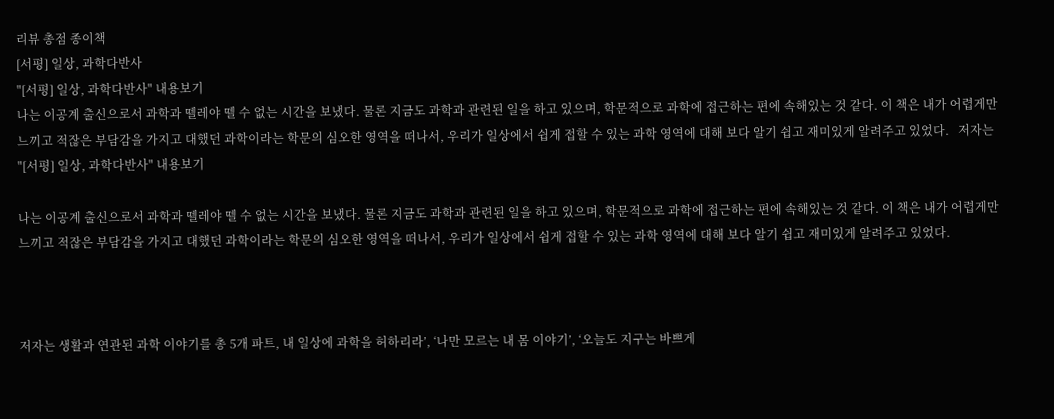리뷰 총점 종이책
[서평] 일상, 과학다반사
"[서평] 일상, 과학다반사" 내용보기
나는 이공계 출신으로서 과학과 뗄레야 뗄 수 없는 시간을 보냈다. 물론 지금도 과학과 관련된 일을 하고 있으며, 학문적으로 과학에 접근하는 편에 속해있는 것 같다. 이 책은 내가 어렵게만 느끼고 적잖은 부담감을 가지고 대했던 과학이라는 학문의 심오한 영역을 떠나서, 우리가 일상에서 쉽게 접할 수 있는 과학 영역에 대해 보다 알기 쉽고 재미있게 알려주고 있었다.   저자는
"[서평] 일상, 과학다반사" 내용보기

나는 이공계 출신으로서 과학과 뗄레야 뗄 수 없는 시간을 보냈다. 물론 지금도 과학과 관련된 일을 하고 있으며, 학문적으로 과학에 접근하는 편에 속해있는 것 같다. 이 책은 내가 어렵게만 느끼고 적잖은 부담감을 가지고 대했던 과학이라는 학문의 심오한 영역을 떠나서, 우리가 일상에서 쉽게 접할 수 있는 과학 영역에 대해 보다 알기 쉽고 재미있게 알려주고 있었다.



저자는 생활과 연관된 과학 이야기를 총 5개 파트, 내 일상에 과학을 허하리라’, ‘나만 모르는 내 몸 이야기’, ‘오늘도 지구는 바쁘게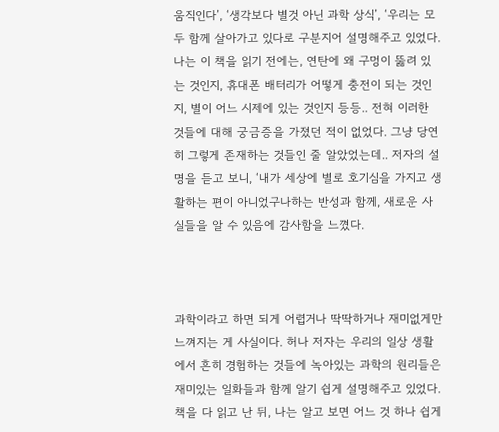움직인다’, ‘생각보다 별것 아닌 과학 상식’, ‘우리는 모두 함께 살아가고 있다로 구분지어 설명해주고 있었다. 나는 이 책을 읽기 전에는, 연탄에 왜 구멍이 뚫려 있는 것인지, 휴대폰 배터리가 어떻게 충전이 되는 것인지, 별이 어느 시제에 있는 것인지 등등.. 전혀 이러한 것들에 대해 궁금증을 가졌던 적이 없었다. 그냥 당연히 그렇게 존재하는 것들인 줄 알았었는데.. 저자의 설명을 듣고 보니, ‘내가 세상에 별로 호기심을 가지고 생활하는 편이 아니었구나하는 반성과 함께, 새로운 사실들을 알 수 있음에 감사함을 느꼈다.



과학이라고 하면 되게 어렵거나 딱딱하거나 재미없게만 느껴지는 게 사실이다. 허나 저자는 우리의 일상 생활에서 흔히 경험하는 것들에 녹아있는 과학의 원리들은 재미있는 일화들과 함께 알기 쉽게 설명해주고 있었다. 책을 다 읽고 난 뒤, 나는 알고 보면 어느 것 하나 쉽게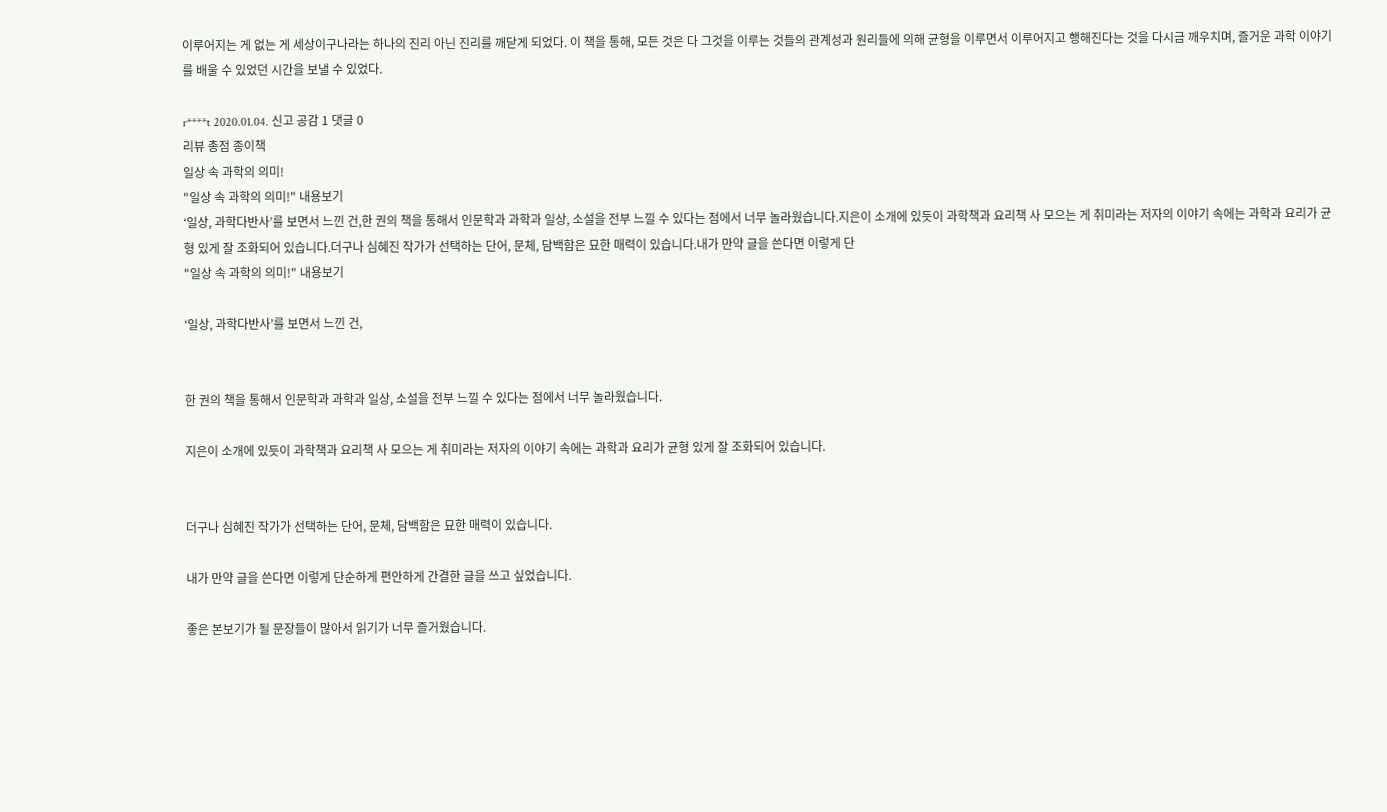이루어지는 게 없는 게 세상이구나라는 하나의 진리 아닌 진리를 깨닫게 되었다. 이 책을 통해, 모든 것은 다 그것을 이루는 것들의 관계성과 원리들에 의해 균형을 이루면서 이루어지고 행해진다는 것을 다시금 깨우치며, 즐거운 과학 이야기를 배울 수 있었던 시간을 보낼 수 있었다.

r****t 2020.01.04. 신고 공감 1 댓글 0
리뷰 총점 종이책
일상 속 과학의 의미!
"일상 속 과학의 의미!" 내용보기
‘일상, 과학다반사’를 보면서 느낀 건,한 권의 책을 통해서 인문학과 과학과 일상, 소설을 전부 느낄 수 있다는 점에서 너무 놀라웠습니다.지은이 소개에 있듯이 과학책과 요리책 사 모으는 게 취미라는 저자의 이야기 속에는 과학과 요리가 균형 있게 잘 조화되어 있습니다.더구나 심혜진 작가가 선택하는 단어, 문체, 담백함은 묘한 매력이 있습니다.내가 만약 글을 쓴다면 이렇게 단
"일상 속 과학의 의미!" 내용보기

‘일상, 과학다반사’를 보면서 느낀 건,


한 권의 책을 통해서 인문학과 과학과 일상, 소설을 전부 느낄 수 있다는 점에서 너무 놀라웠습니다.

지은이 소개에 있듯이 과학책과 요리책 사 모으는 게 취미라는 저자의 이야기 속에는 과학과 요리가 균형 있게 잘 조화되어 있습니다.


더구나 심혜진 작가가 선택하는 단어, 문체, 담백함은 묘한 매력이 있습니다.

내가 만약 글을 쓴다면 이렇게 단순하게 편안하게 간결한 글을 쓰고 싶었습니다.

좋은 본보기가 될 문장들이 많아서 읽기가 너무 즐거웠습니다.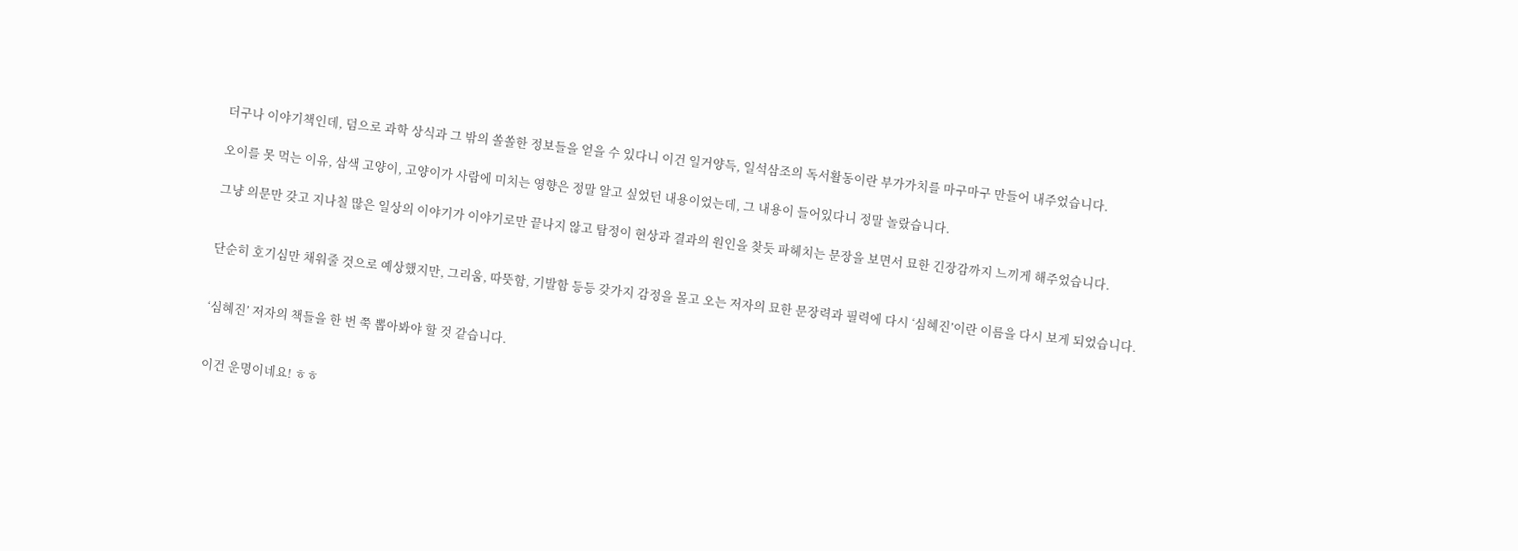더구나 이야기책인데, 덤으로 과학 상식과 그 밖의 쏠쏠한 정보들을 얻을 수 있다니 이건 일거양득, 일석삼조의 독서활동이란 부가가치를 마구마구 만들어 내주었습니다.

오이를 못 먹는 이유, 삼색 고양이, 고양이가 사람에 미치는 영향은 정말 알고 싶었던 내용이었는데, 그 내용이 들어있다니 정말 놀랐습니다.

그냥 의문만 갖고 지나칠 많은 일상의 이야기가 이야기로만 끝나지 않고 탐정이 현상과 결과의 원인을 찾듯 파헤치는 문장을 보면서 묘한 긴장감까지 느끼게 해주었습니다.


단순히 호기심만 채워줄 것으로 예상했지만, 그리움, 따뜻함, 기발함 등등 갖가지 감정을 몰고 오는 저자의 묘한 문장력과 필력에 다시 ‘심혜진’이란 이름을 다시 보게 되었습니다.


‘심혜진’ 저자의 책들을 한 번 쭉 뽑아봐야 할 것 같습니다.


이건 운명이네요! ㅎㅎ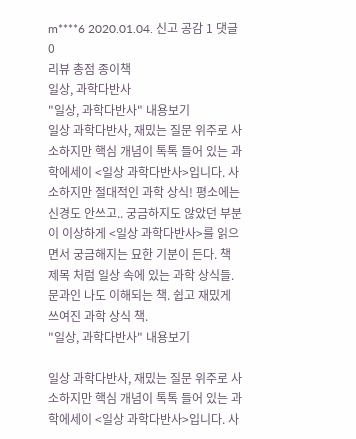m****6 2020.01.04. 신고 공감 1 댓글 0
리뷰 총점 종이책
일상, 과학다반사
"일상, 과학다반사" 내용보기
일상 과학다반사, 재밌는 질문 위주로 사소하지만 핵심 개념이 톡톡 들어 있는 과학에세이 <일상 과학다반사>입니다. 사소하지만 절대적인 과학 상식! 평소에는 신경도 안쓰고.. 궁금하지도 않았던 부분이 이상하게 <일상 과학다반사>를 읽으면서 궁금해지는 묘한 기분이 든다. 책 제목 처럼 일상 속에 있는 과학 상식들. 문과인 나도 이해되는 책. 쉽고 재밌게 쓰여진 과학 상식 책.
"일상, 과학다반사" 내용보기

일상 과학다반사, 재밌는 질문 위주로 사소하지만 핵심 개념이 톡톡 들어 있는 과학에세이 <일상 과학다반사>입니다. 사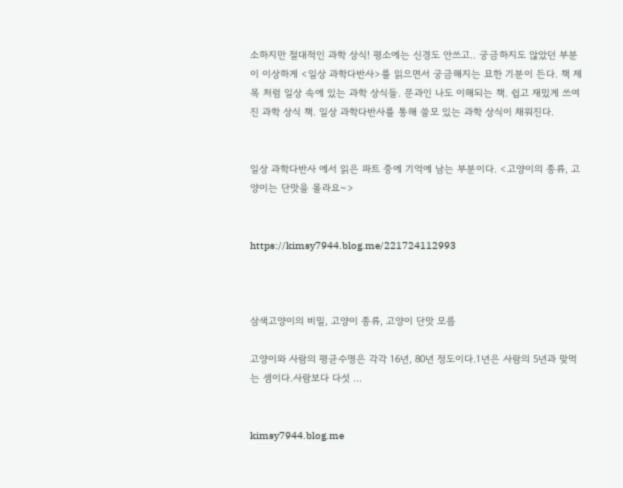소하지만 절대적인 과학 상식! 평소에는 신경도 안쓰고.. 궁금하지도 않았던 부분이 이상하게 <일상 과학다반사>를 읽으면서 궁금해지는 묘한 기분이 든다. 책 제목 처럼 일상 속에 있는 과학 상식들. 문과인 나도 이해되는 책. 쉽고 재밌게 쓰여진 과학 상식 책. 일상 과학다반사를 통해 쓸모 있는 과학 상식이 채워진다.


일상 과학다반사 에서 읽은 파트 중에 기억에 남는 부분이다. <고양이의 종류, 고양이는 단맛을 몰라요~>


https://kimsy7944.blog.me/221724112993



삼색고양이의 비밀, 고양이 종류, 고양이 단맛 모름

고양이와 사람의 평균수명은 각각 16년, 80년 정도이다.1년은 사람의 5년과 맞먹는 셈이다.사람보다 다섯 ...


kimsy7944.blog.me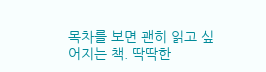목차를 보면 괜히 읽고 싶어지는 책. 딱딱한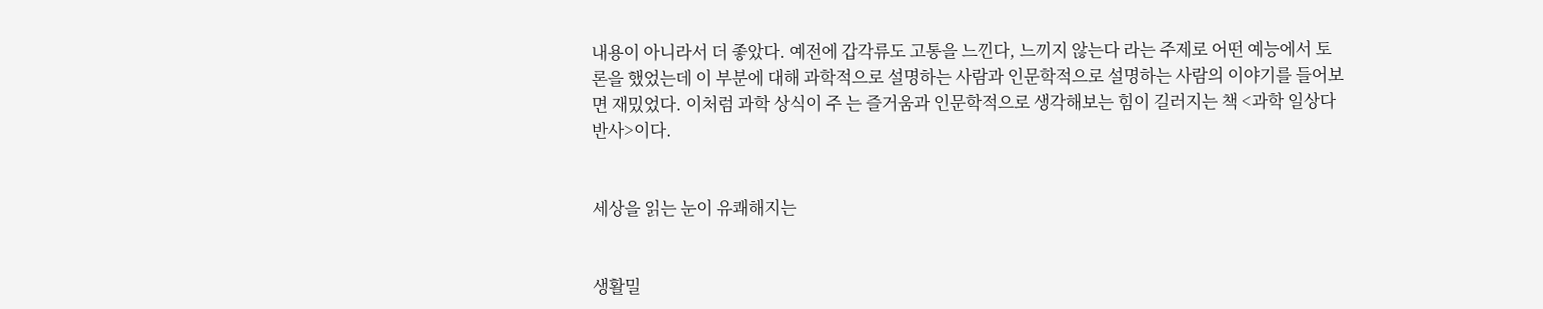내용이 아니라서 더 좋았다. 예전에 갑각류도 고통을 느낀다, 느끼지 않는다 라는 주제로 어떤 예능에서 토론을 했었는데 이 부분에 대해 과학적으로 설명하는 사람과 인문학적으로 설명하는 사람의 이야기를 들어보면 재밌었다. 이처럼 과학 상식이 주 는 즐거움과 인문학적으로 생각해보는 힘이 길러지는 책 <과학 일상다반사>이다.


세상을 읽는 눈이 유쾌해지는


생활밀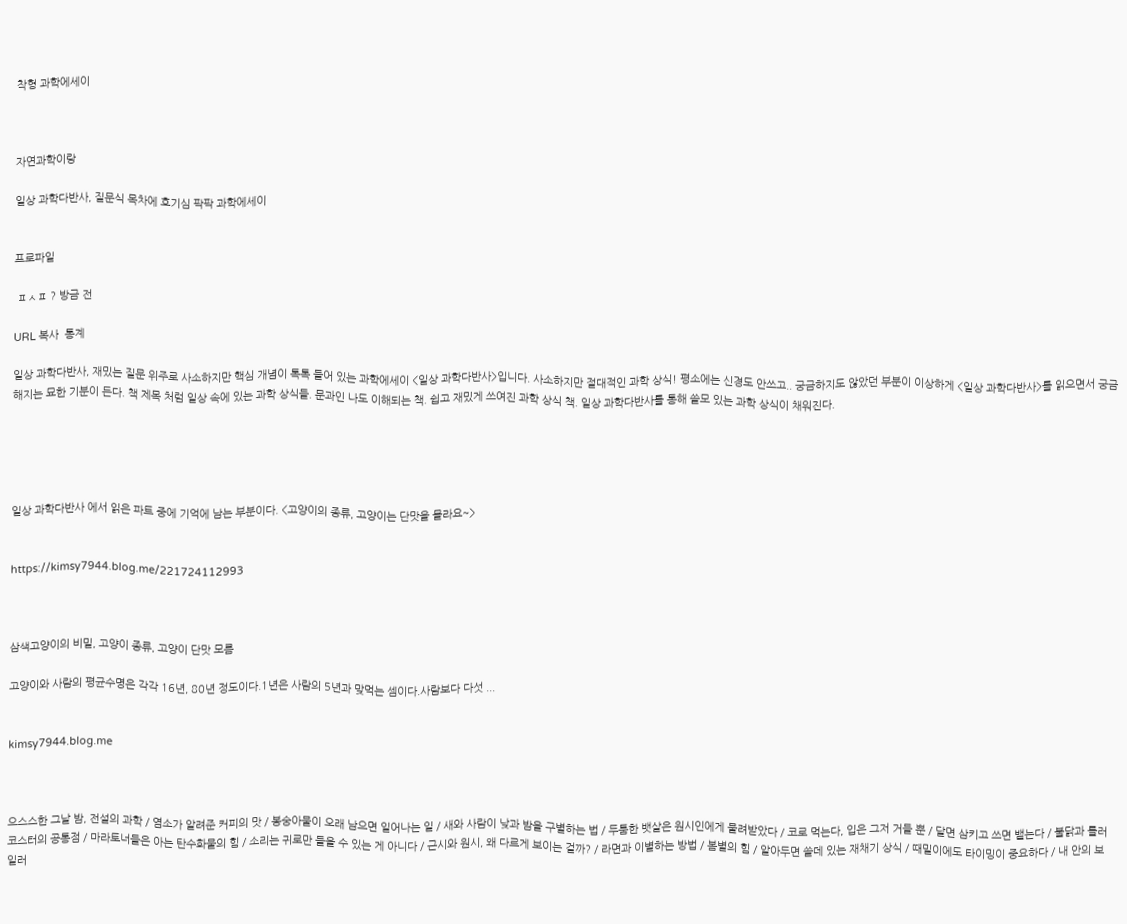착형 과학에세이



자연과학이랑

일상 과학다반사, 질문식 목차에 호기심 팍팍 과학에세이


프로파일

 ㅍㅅㅍ ? 방금 전

URL 복사  통계

일상 과학다반사, 재밌는 질문 위주로 사소하지만 핵심 개념이 톡톡 들어 있는 과학에세이 <일상 과학다반사>입니다. 사소하지만 절대적인 과학 상식! 평소에는 신경도 안쓰고.. 궁금하지도 않았던 부분이 이상하게 <일상 과학다반사>를 읽으면서 궁금해지는 묘한 기분이 든다. 책 제목 처럼 일상 속에 있는 과학 상식들. 문과인 나도 이해되는 책. 쉽고 재밌게 쓰여진 과학 상식 책. 일상 과학다반사를 통해 쓸모 있는 과학 상식이 채워진다.





일상 과학다반사 에서 읽은 파트 중에 기억에 남는 부분이다. <고양이의 종류, 고양이는 단맛을 몰라요~>


https://kimsy7944.blog.me/221724112993



삼색고양이의 비밀, 고양이 종류, 고양이 단맛 모름

고양이와 사람의 평균수명은 각각 16년, 80년 정도이다.1년은 사람의 5년과 맞먹는 셈이다.사람보다 다섯 ...


kimsy7944.blog.me



으스스한 그날 밤, 전설의 과학 / 염소가 알려준 커피의 맛 / 봉숭아물이 오래 남으면 일어나는 일 / 새와 사람이 낮과 밤을 구별하는 법 / 두툼한 뱃살은 원시인에게 물려받았다 / 코로 먹는다, 입은 그저 거들 뿐 / 달면 삼키고 쓰면 뱉는다 / 불닭과 롤러코스터의 공통점 / 마라토너들은 아는 탄수화물의 힘 / 소리는 귀로만 들을 수 있는 게 아니다 / 근시와 원시, 왜 다르게 보이는 걸까? / 라면과 이별하는 방법 / 봄볕의 힘 / 알아두면 쓸데 있는 재채기 상식 / 때밀이에도 타이밍이 중요하다 / 내 안의 보일러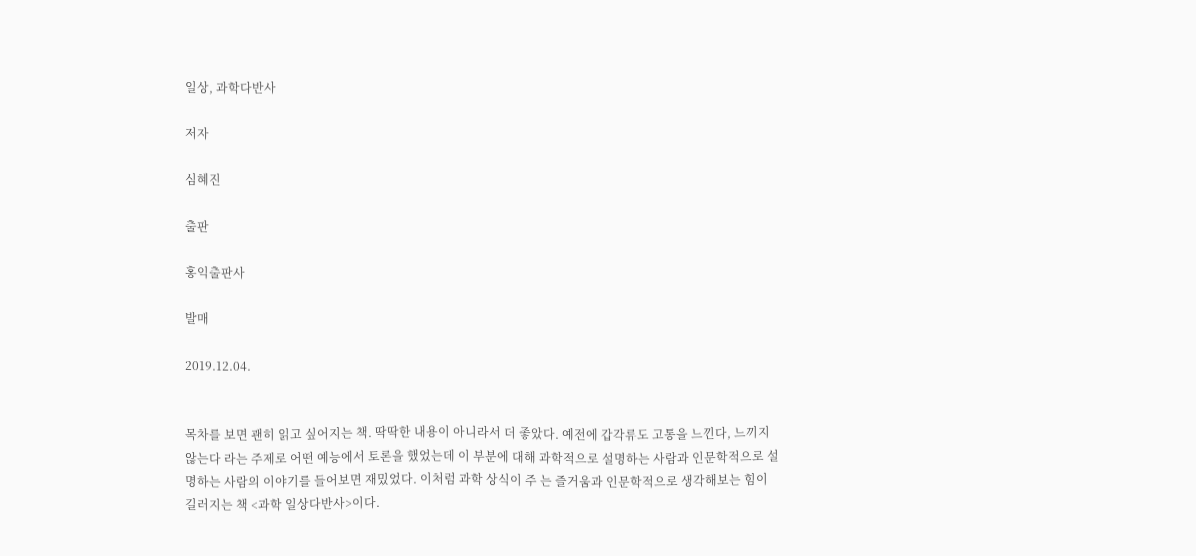일상, 과학다반사

저자

심혜진

출판

홍익출판사

발매

2019.12.04.


목차를 보면 괜히 읽고 싶어지는 책. 딱딱한 내용이 아니라서 더 좋았다. 예전에 갑각류도 고통을 느낀다, 느끼지 않는다 라는 주제로 어떤 예능에서 토론을 했었는데 이 부분에 대해 과학적으로 설명하는 사람과 인문학적으로 설명하는 사람의 이야기를 들어보면 재밌었다. 이처럼 과학 상식이 주 는 즐거움과 인문학적으로 생각해보는 힘이 길러지는 책 <과학 일상다반사>이다.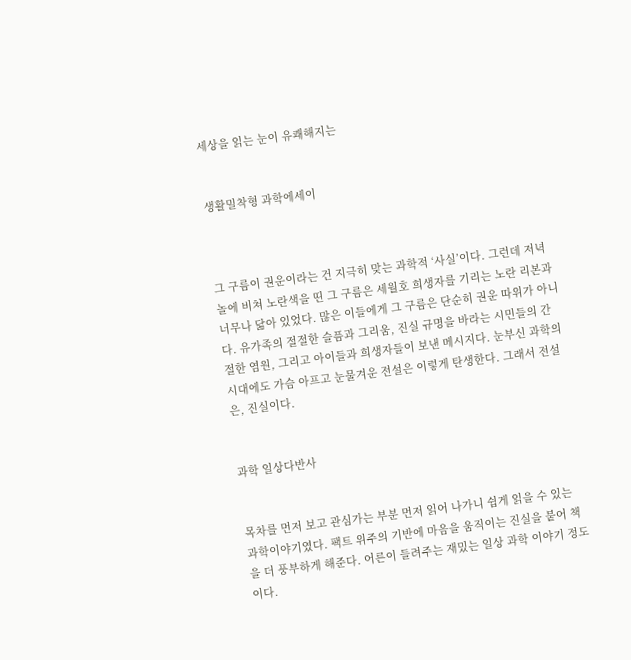세상을 읽는 눈이 유쾌해지는


생활밀착형 과학에세이



그 구름이 권운이라는 건 지극히 맞는 과학적 ‘사실’이다. 그런데 저녁놀에 비쳐 노란색을 띤 그 구름은 세월호 희생자를 기리는 노란 리본과 너무나 닮아 있었다. 많은 이들에게 그 구름은 단순히 권운 따위가 아니다. 유가족의 절절한 슬픔과 그리움, 진실 규명을 바라는 시민들의 간절한 염원, 그리고 아이들과 희생자들이 보낸 메시지다. 눈부신 과학의 시대에도 가슴 아프고 눈물겨운 전설은 이렇게 탄생한다. 그래서 전설은, 진실이다.


과학 일상다반사


목차를 먼저 보고 관심가는 부분 먼저 읽어 나가니 쉽게 읽을 수 있는 과학이야기였다. 팩트 위주의 기반에 마음을 움직이는 진실을 붙어 책을 더 풍부하게 해준다. 어른이 들려주는 재밌는 일상 과학 이야기 정도이다.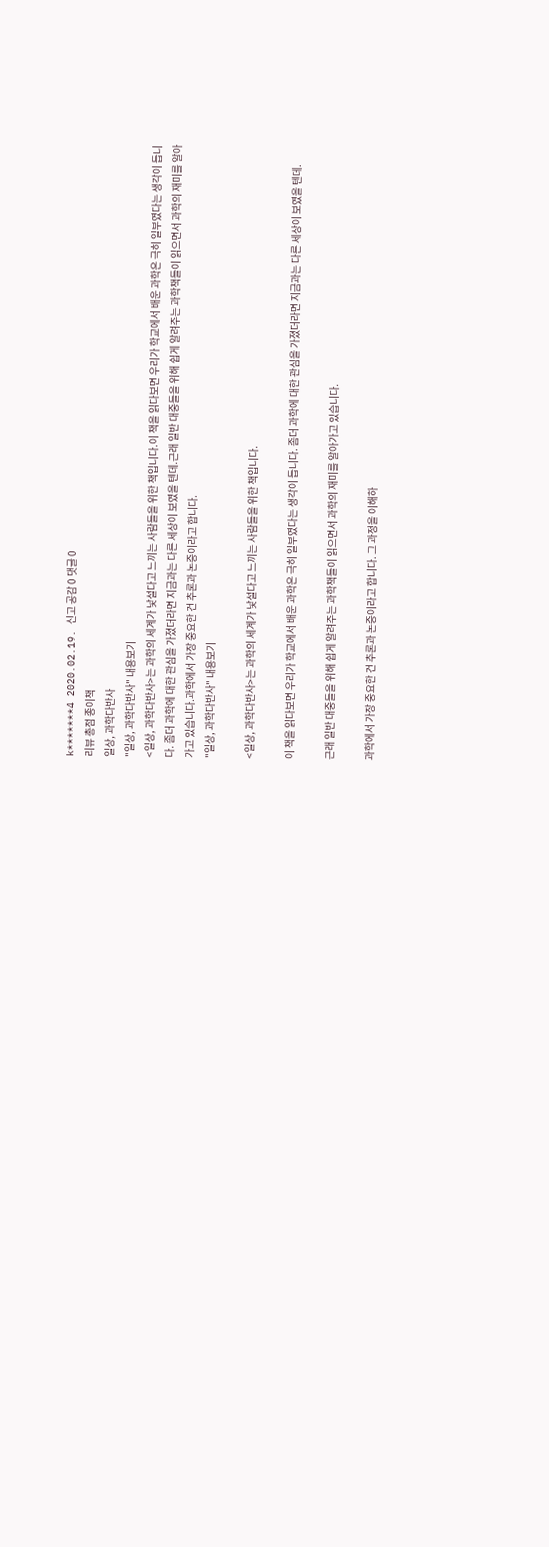k*******4 2020.02.19. 신고 공감 0 댓글 0
리뷰 총점 종이책
일상, 과학다반사
"일상, 과학다반사" 내용보기
<일상, 과학다반사>는 과학의 세계가 낯설다고 느끼는 사람들을 위한 책입니다.이 책을 읽다보면 우리가 학교에서 배운 과학은 극히 일부였다는 생각이 듭니다. 좀더 과학에 대한 관심을 가졌더라면 지금과는 다른 세상이 보였을 텐데.근래 일반 대중들을 위해 쉽게 알려주는 과학책들이 읽으면서 과학의 재미를 알아가고 있습니다.과학에서 가장 중요한 건 추론과 논증이라고 합니다.
"일상, 과학다반사" 내용보기

<일상, 과학다반사>는 과학의 세계가 낯설다고 느끼는 사람들을 위한 책입니다.

이 책을 읽다보면 우리가 학교에서 배운 과학은 극히 일부였다는 생각이 듭니다. 좀더 과학에 대한 관심을 가졌더라면 지금과는 다른 세상이 보였을 텐데.

근래 일반 대중들을 위해 쉽게 알려주는 과학책들이 읽으면서 과학의 재미를 알아가고 있습니다.

과학에서 가장 중요한 건 추론과 논증이라고 합니다. 그 과정을 이해하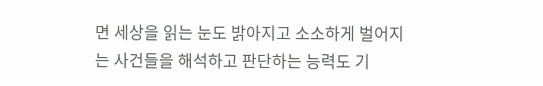면 세상을 읽는 눈도 밝아지고 소소하게 벌어지는 사건들을 해석하고 판단하는 능력도 기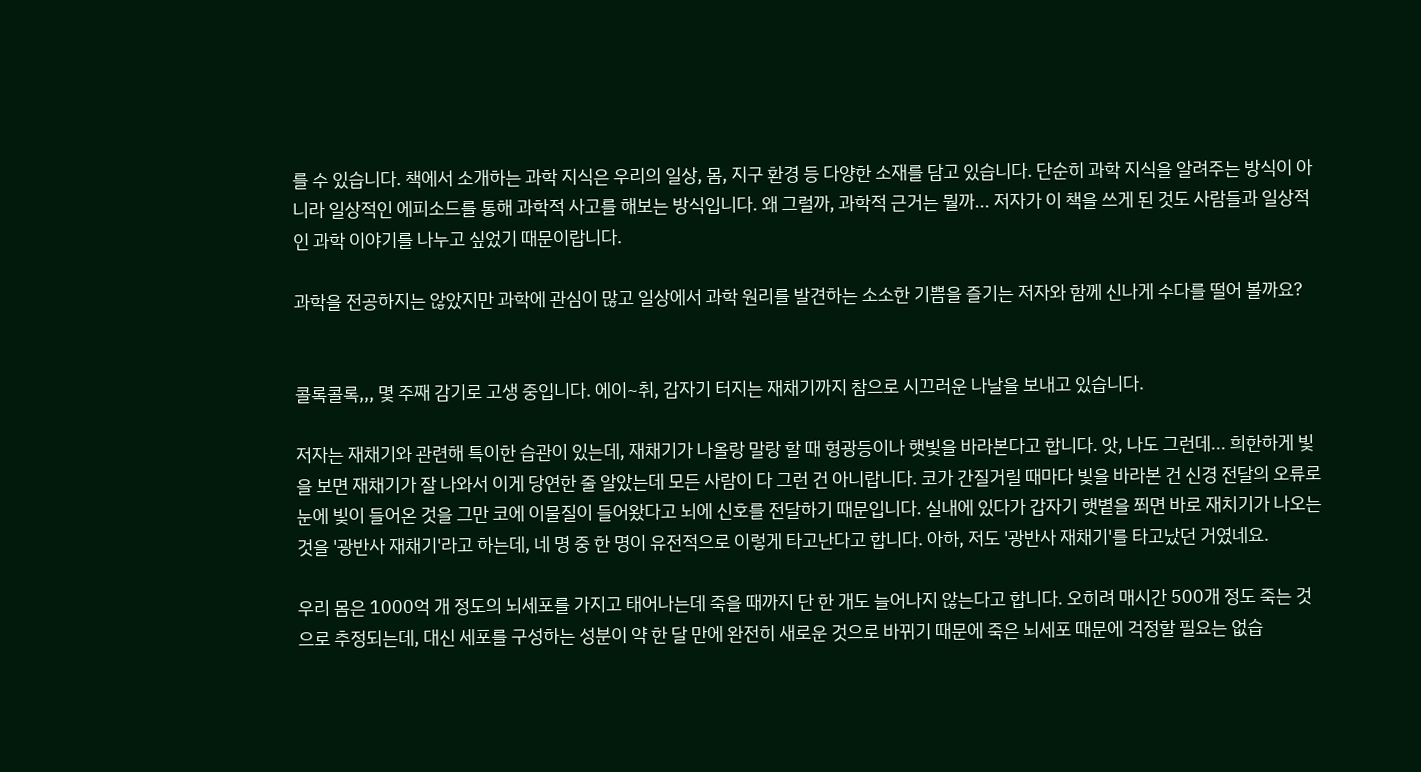를 수 있습니다. 책에서 소개하는 과학 지식은 우리의 일상, 몸, 지구 환경 등 다양한 소재를 담고 있습니다. 단순히 과학 지식을 알려주는 방식이 아니라 일상적인 에피소드를 통해 과학적 사고를 해보는 방식입니다. 왜 그럴까, 과학적 근거는 뭘까... 저자가 이 책을 쓰게 된 것도 사람들과 일상적인 과학 이야기를 나누고 싶었기 때문이랍니다.

과학을 전공하지는 않았지만 과학에 관심이 많고 일상에서 과학 원리를 발견하는 소소한 기쁨을 즐기는 저자와 함께 신나게 수다를 떨어 볼까요?


콜록콜록,,, 몇 주째 감기로 고생 중입니다. 에이~취, 갑자기 터지는 재채기까지 참으로 시끄러운 나날을 보내고 있습니다.

저자는 재채기와 관련해 특이한 습관이 있는데, 재채기가 나올랑 말랑 할 때 형광등이나 햇빛을 바라본다고 합니다. 앗, 나도 그런데... 희한하게 빛을 보면 재채기가 잘 나와서 이게 당연한 줄 알았는데 모든 사람이 다 그런 건 아니랍니다. 코가 간질거릴 때마다 빛을 바라본 건 신경 전달의 오류로 눈에 빛이 들어온 것을 그만 코에 이물질이 들어왔다고 뇌에 신호를 전달하기 때문입니다. 실내에 있다가 갑자기 햇볕을 쬐면 바로 재치기가 나오는 것을 '광반사 재채기'라고 하는데, 네 명 중 한 명이 유전적으로 이렇게 타고난다고 합니다. 아하, 저도 '광반사 재채기'를 타고났던 거였네요.

우리 몸은 1000억 개 정도의 뇌세포를 가지고 태어나는데 죽을 때까지 단 한 개도 늘어나지 않는다고 합니다. 오히려 매시간 500개 정도 죽는 것으로 추정되는데, 대신 세포를 구성하는 성분이 약 한 달 만에 완전히 새로운 것으로 바뀌기 때문에 죽은 뇌세포 때문에 걱정할 필요는 없습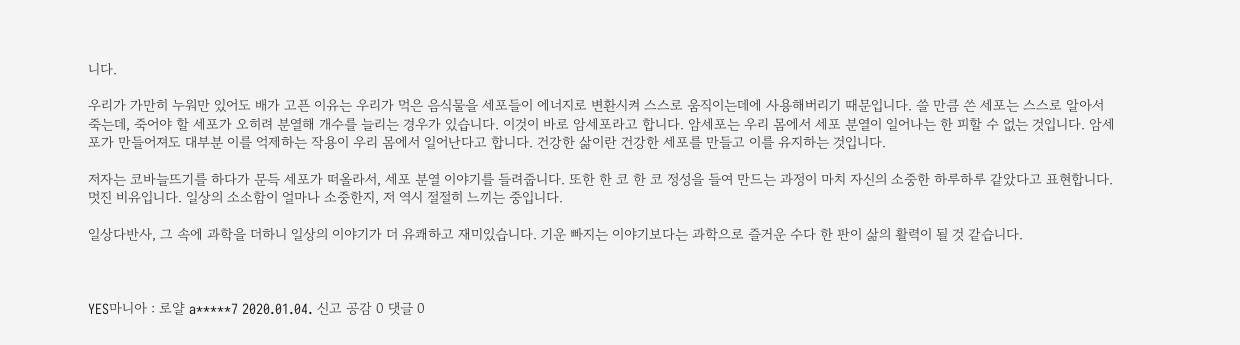니다.

우리가 가만히 누워만 있어도 배가 고픈 이유는 우리가 먹은 음식물을 세포들이 에너지로 변환시켜 스스로 움직이는데에 사용해버리기 때문입니다. 쓸 만큼 쓴 세포는 스스로 알아서 죽는데, 죽어야 할 세포가 오히려 분열해 개수를 늘리는 경우가 있습니다. 이것이 바로 암세포라고 합니다. 암세포는 우리 몸에서 세포 분열이 일어나는 한 피할 수 없는 것입니다. 암세포가 만들어져도 대부분 이를 억제하는 작용이 우리 몸에서 일어난다고 합니다. 건강한 삶이란 건강한 세포를 만들고 이를 유지하는 것입니다.

저자는 코바늘뜨기를 하다가 문득 세포가 떠올라서, 세포 분열 이야기를 들려줍니다. 또한 한 코 한 코 정성을 들여 만드는 과정이 마치 자신의 소중한 하루하루 같았다고 표현합니다. 멋진 비유입니다. 일상의 소소함이 얼마나 소중한지, 저 역시 절절히 느끼는 중입니다.

일상다반사, 그 속에 과학을 더하니 일상의 이야기가 더 유쾌하고 재미있습니다. 기운 빠지는 이야기보다는 과학으로 즐거운 수다 한 판이 삶의 활력이 될 것 같습니다.



YES마니아 : 로얄 a*****7 2020.01.04. 신고 공감 0 댓글 0